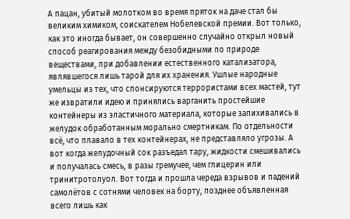А пацан, убитый молотком во время пряток на даче стал бы великим химиком, соискателем Нобелевской премии. Вот только, как это иногда бывает, он совершенно случайно открыл новый способ реагирования между безобидными по природе веществами, при добавлении естественного катализатора, являвшегося лишь тарой для их хранения. Ушлые народные умельцы из тех, что спонсируются террористами всех мастей, тут же извратили идею и принялись варганить простейшие контейнеры из эластичного материала, которые запихивались в желудок обработанным морально смертникам. По отдельности всё, что плавало в тех контейнерах, не представляло угрозы. А вот когда желудочный сок разъедал тару, жидкости смешивались и получалась смесь, в разы гремучее, чем глицерин или тринитротолуол. Вот тогда и прошла череда взрывов и падений самолётов с сотнями человек на борту, позднее объявленная всего лишь как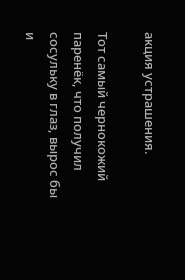акция устрашения.

Тот самый чернокожий паренёк, что получил сосульку в глаз, вырос бы и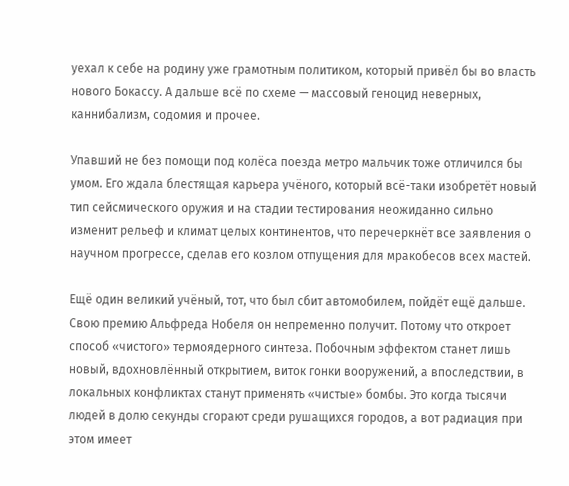уехал к себе на родину уже грамотным политиком, который привёл бы во власть нового Бокассу. А дальше всё по схеме — массовый геноцид неверных, каннибализм, содомия и прочее.

Упавший не без помощи под колёса поезда метро мальчик тоже отличился бы умом. Его ждала блестящая карьера учёного, который всё-таки изобретёт новый тип сейсмического оружия и на стадии тестирования неожиданно сильно изменит рельеф и климат целых континентов, что перечеркнёт все заявления о научном прогрессе, сделав его козлом отпущения для мракобесов всех мастей.

Ещё один великий учёный, тот, что был сбит автомобилем, пойдёт ещё дальше. Свою премию Альфреда Нобеля он непременно получит. Потому что откроет способ «чистого» термоядерного синтеза. Побочным эффектом станет лишь новый, вдохновлённый открытием, виток гонки вооружений, а впоследствии, в локальных конфликтах станут применять «чистые» бомбы. Это когда тысячи людей в долю секунды сгорают среди рушащихся городов, а вот радиация при этом имеет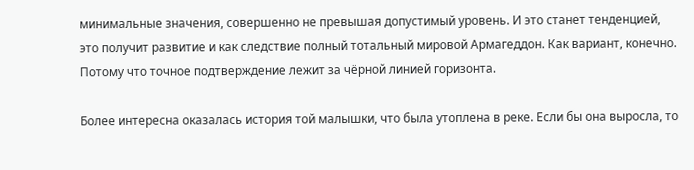минимальные значения, совершенно не превышая допустимый уровень. И это станет тенденцией, это получит развитие и как следствие полный тотальный мировой Армагеддон. Как вариант, конечно. Потому что точное подтверждение лежит за чёрной линией горизонта.

Более интересна оказалась история той малышки, что была утоплена в реке. Если бы она выросла, то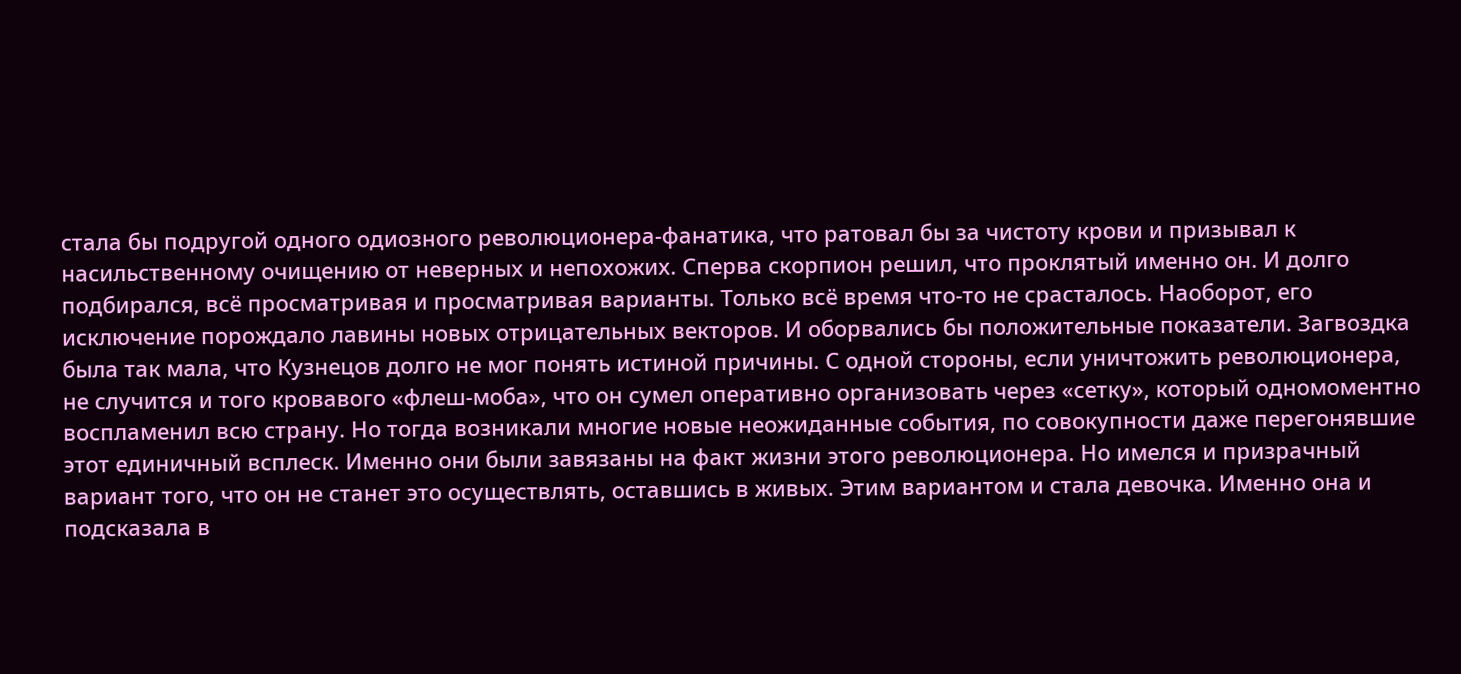стала бы подругой одного одиозного революционера-фанатика, что ратовал бы за чистоту крови и призывал к насильственному очищению от неверных и непохожих. Сперва скорпион решил, что проклятый именно он. И долго подбирался, всё просматривая и просматривая варианты. Только всё время что-то не срасталось. Наоборот, его исключение порождало лавины новых отрицательных векторов. И оборвались бы положительные показатели. Загвоздка была так мала, что Кузнецов долго не мог понять истиной причины. С одной стороны, если уничтожить революционера, не случится и того кровавого «флеш-моба», что он сумел оперативно организовать через «сетку», который одномоментно воспламенил всю страну. Но тогда возникали многие новые неожиданные события, по совокупности даже перегонявшие этот единичный всплеск. Именно они были завязаны на факт жизни этого революционера. Но имелся и призрачный вариант того, что он не станет это осуществлять, оставшись в живых. Этим вариантом и стала девочка. Именно она и подсказала в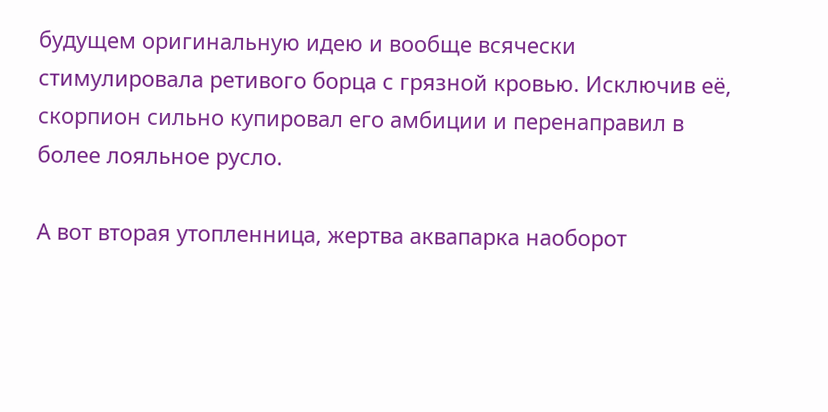будущем оригинальную идею и вообще всячески стимулировала ретивого борца с грязной кровью. Исключив её, скорпион сильно купировал его амбиции и перенаправил в более лояльное русло.

А вот вторая утопленница, жертва аквапарка наоборот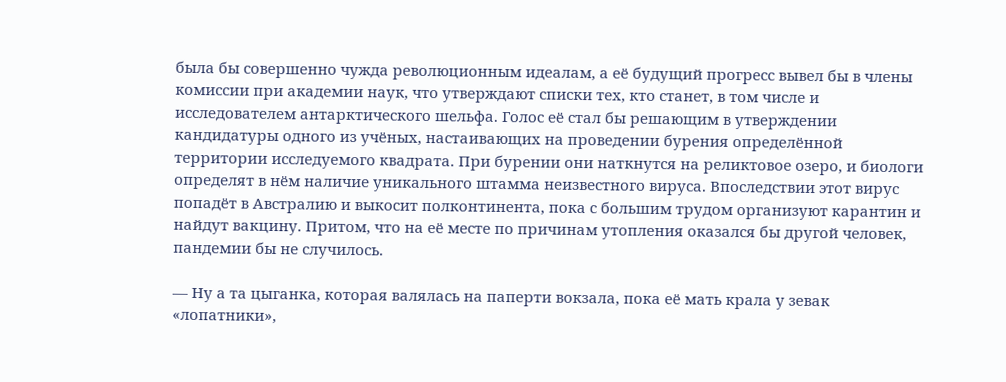была бы совершенно чужда революционным идеалам, а её будущий прогресс вывел бы в члены комиссии при академии наук, что утверждают списки тех, кто станет, в том числе и исследователем антарктического шельфа. Голос её стал бы решающим в утверждении кандидатуры одного из учёных, настаивающих на проведении бурения определённой территории исследуемого квадрата. При бурении они наткнутся на реликтовое озеро, и биологи определят в нём наличие уникального штамма неизвестного вируса. Впоследствии этот вирус попадёт в Австралию и выкосит полконтинента, пока с большим трудом организуют карантин и найдут вакцину. Притом, что на её месте по причинам утопления оказался бы другой человек, пандемии бы не случилось.

— Ну а та цыганка, которая валялась на паперти вокзала, пока её мать крала у зевак «лопатники»,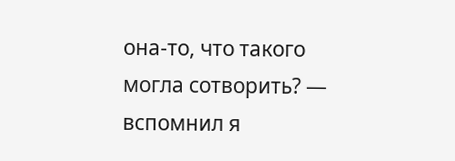она-то, что такого могла сотворить? — вспомнил я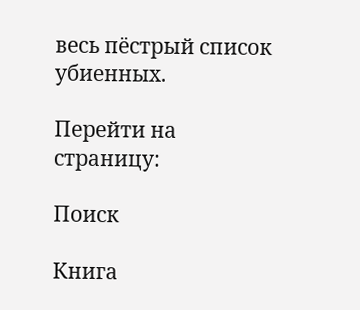весь пёстрый список убиенных.

Перейти на страницу:

Поиск

Книга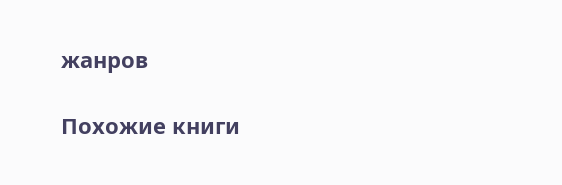жанров

Похожие книги